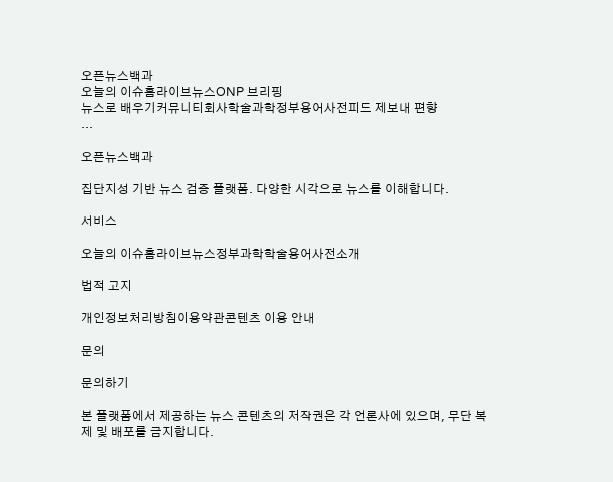오픈뉴스백과
오늘의 이슈홈라이브뉴스ONP 브리핑
뉴스로 배우기커뮤니티회사학술과학정부용어사전피드 제보내 편향
...

오픈뉴스백과

집단지성 기반 뉴스 검증 플랫폼. 다양한 시각으로 뉴스를 이해합니다.

서비스

오늘의 이슈홈라이브뉴스정부과학학술용어사전소개

법적 고지

개인정보처리방침이용약관콘텐츠 이용 안내

문의

문의하기

본 플랫폼에서 제공하는 뉴스 콘텐츠의 저작권은 각 언론사에 있으며, 무단 복제 및 배포를 금지합니다.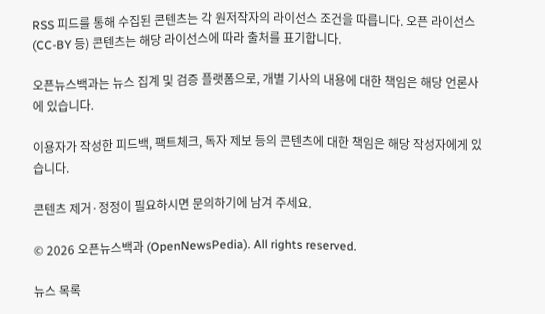RSS 피드를 통해 수집된 콘텐츠는 각 원저작자의 라이선스 조건을 따릅니다. 오픈 라이선스(CC-BY 등) 콘텐츠는 해당 라이선스에 따라 출처를 표기합니다.

오픈뉴스백과는 뉴스 집계 및 검증 플랫폼으로, 개별 기사의 내용에 대한 책임은 해당 언론사에 있습니다.

이용자가 작성한 피드백, 팩트체크, 독자 제보 등의 콘텐츠에 대한 책임은 해당 작성자에게 있습니다.

콘텐츠 제거·정정이 필요하시면 문의하기에 남겨 주세요.

© 2026 오픈뉴스백과 (OpenNewsPedia). All rights reserved.

뉴스 목록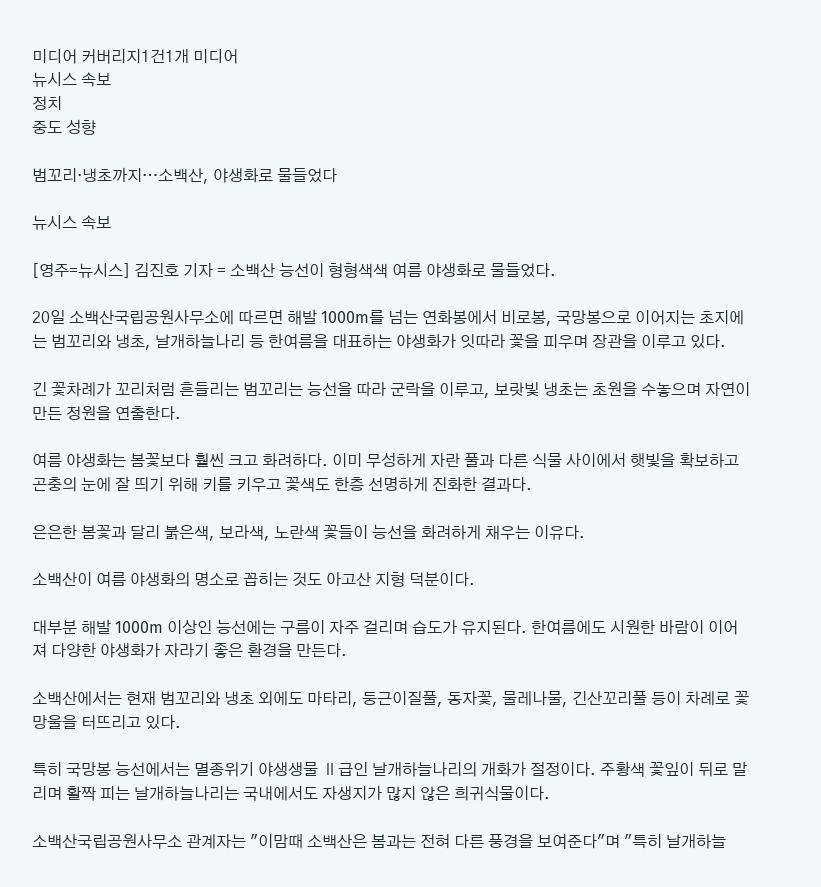미디어 커버리지1건1개 미디어
뉴시스 속보
정치
중도 성향

범꼬리·냉초까지…소백산, 야생화로 물들었다

뉴시스 속보

[영주=뉴시스] 김진호 기자 = 소백산 능선이 형형색색 여름 야생화로 물들었다.

20일 소백산국립공원사무소에 따르면 해발 1000m를 넘는 연화봉에서 비로봉, 국망봉으로 이어지는 초지에는 범꼬리와 냉초, 날개하늘나리 등 한여름을 대표하는 야생화가 잇따라 꽃을 피우며 장관을 이루고 있다.

긴 꽃차례가 꼬리처럼 흔들리는 범꼬리는 능선을 따라 군락을 이루고, 보랏빛 냉초는 초원을 수놓으며 자연이 만든 정원을 연출한다.

여름 야생화는 봄꽃보다 훨씬 크고 화려하다. 이미 무성하게 자란 풀과 다른 식물 사이에서 햇빛을 확보하고 곤충의 눈에 잘 띄기 위해 키를 키우고 꽃색도 한층 선명하게 진화한 결과다.

은은한 봄꽃과 달리 붉은색, 보라색, 노란색 꽃들이 능선을 화려하게 채우는 이유다.

소백산이 여름 야생화의 명소로 꼽히는 것도 아고산 지형 덕분이다.

대부분 해발 1000m 이상인 능선에는 구름이 자주 걸리며 습도가 유지된다. 한여름에도 시원한 바람이 이어져 다양한 야생화가 자라기 좋은 환경을 만든다.

소백산에서는 현재 범꼬리와 냉초 외에도 마타리, 둥근이질풀, 동자꽃, 물레나물, 긴산꼬리풀 등이 차례로 꽃망울을 터뜨리고 있다.

특히 국망봉 능선에서는 멸종위기 야생생물 Ⅱ급인 날개하늘나리의 개화가 절정이다. 주황색 꽃잎이 뒤로 말리며 활짝 피는 날개하늘나리는 국내에서도 자생지가 많지 않은 희귀식물이다.

소백산국립공원사무소 관계자는 "이맘때 소백산은 봄과는 전혀 다른 풍경을 보여준다"며 "특히 날개하늘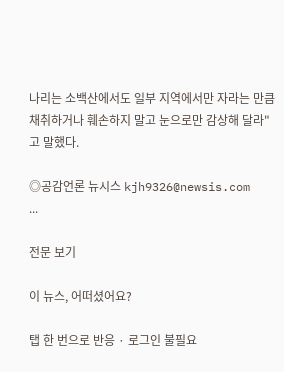나리는 소백산에서도 일부 지역에서만 자라는 만큼 채취하거나 훼손하지 말고 눈으로만 감상해 달라"고 말했다.

◎공감언론 뉴시스 kjh9326@newsis.com ...

전문 보기

이 뉴스, 어떠셨어요?

탭 한 번으로 반응 · 로그인 불필요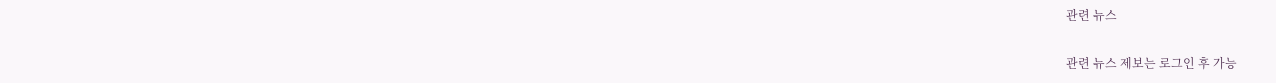관련 뉴스

관련 뉴스 제보는 로그인 후 가능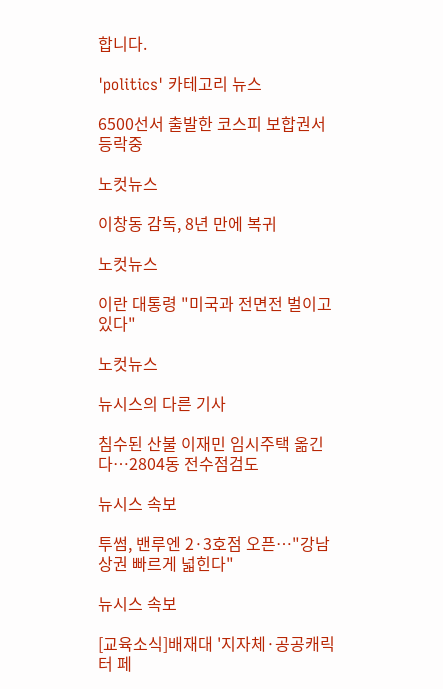합니다.

'politics' 카테고리 뉴스

6500선서 출발한 코스피 보합권서 등락중

노컷뉴스

이창동 감독, 8년 만에 복귀

노컷뉴스

이란 대통령 "미국과 전면전 벌이고 있다"

노컷뉴스

뉴시스의 다른 기사

침수된 산불 이재민 임시주택 옮긴다…2804동 전수점검도

뉴시스 속보

투썸, 밴루엔 2·3호점 오픈…"강남 상권 빠르게 넓힌다"

뉴시스 속보

[교육소식]배재대 '지자체·공공캐릭터 페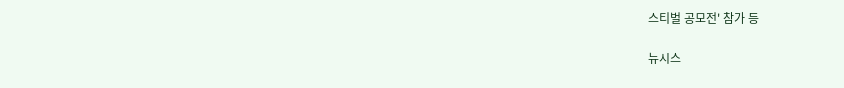스티벌 공모전' 참가 등

뉴시스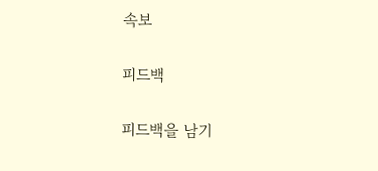속보

피드백

피드백을 남기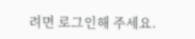려면 로그인해 주세요.